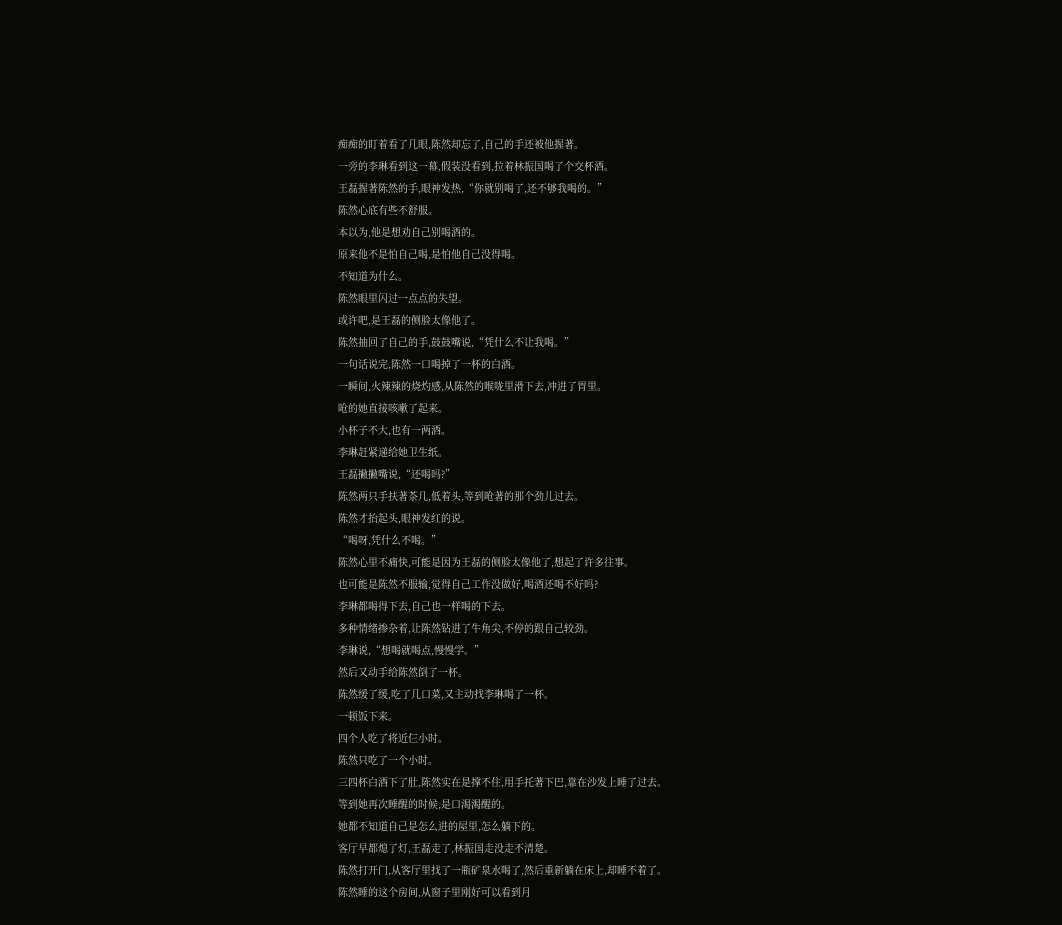痴痴的盯着看了几眼,陈然却忘了,自己的手还被他握著。
一旁的李琳看到这一幕,假装没看到,拉着林振国喝了个交杯酒。
王磊握著陈然的手,眼神发热,“你就别喝了,还不够我喝的。”
陈然心底有些不舒服。
本以为,他是想劝自己别喝酒的。
原来他不是怕自己喝,是怕他自己没得喝。
不知道为什么。
陈然眼里闪过一点点的失望。
或许吧,是王磊的侧脸太像他了。
陈然抽回了自己的手,鼓鼓嘴说,“凭什么不让我喝。”
一句话说完,陈然一口喝掉了一杯的白酒。
一瞬间,火辣辣的烧灼感,从陈然的喉咙里滑下去,冲进了胃里。
呛的她直接咳嗽了起来。
小杯子不大,也有一两酒。
李琳赶紧递给她卫生纸。
王磊撇撇嘴说,“还喝吗?”
陈然两只手扶著茶几,低着头,等到呛著的那个劲儿过去。
陈然才抬起头,眼神发红的说。
“喝呀,凭什么不喝。”
陈然心里不痛快,可能是因为王磊的侧脸太像他了,想起了许多往事。
也可能是陈然不服输,觉得自己工作没做好,喝酒还喝不好吗?
李琳都喝得下去,自己也一样喝的下去。
多种情绪掺杂着,让陈然钻进了牛角尖,不停的跟自己较劲。
李琳说,“想喝就喝点,慢慢学。”
然后又动手给陈然倒了一杯。
陈然缓了缓,吃了几口菜,又主动找李琳喝了一杯。
一顿饭下来。
四个人吃了将近仨小时。
陈然只吃了一个小时。
三四杯白酒下了肚,陈然实在是撑不住,用手托著下巴,靠在沙发上睡了过去。
等到她再次睡醒的时候,是口渴渴醒的。
她都不知道自己是怎么进的屋里,怎么躺下的。
客厅早都熄了灯,王磊走了,林振国走没走不清楚。
陈然打开门,从客厅里找了一瓶矿泉水喝了,然后重新躺在床上,却睡不着了。
陈然睡的这个房间,从窗子里刚好可以看到月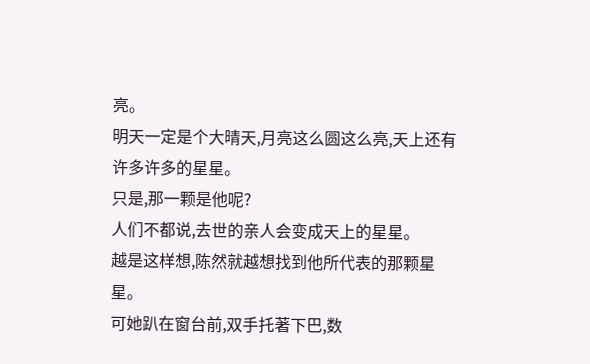亮。
明天一定是个大晴天,月亮这么圆这么亮,天上还有许多许多的星星。
只是,那一颗是他呢?
人们不都说,去世的亲人会变成天上的星星。
越是这样想,陈然就越想找到他所代表的那颗星星。
可她趴在窗台前,双手托著下巴,数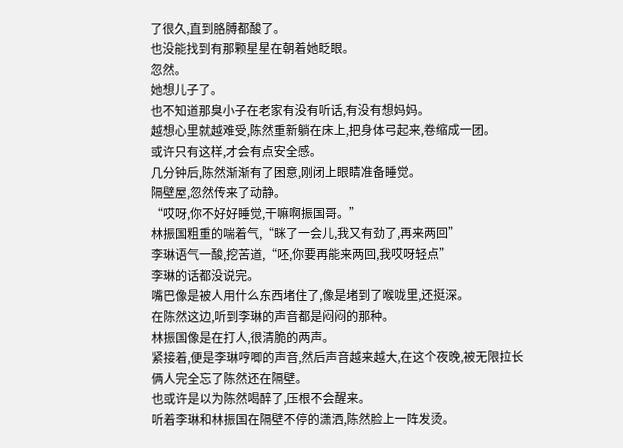了很久,直到胳膊都酸了。
也没能找到有那颗星星在朝着她眨眼。
忽然。
她想儿子了。
也不知道那臭小子在老家有没有听话,有没有想妈妈。
越想心里就越难受,陈然重新躺在床上,把身体弓起来,卷缩成一团。
或许只有这样,才会有点安全感。
几分钟后,陈然渐渐有了困意,刚闭上眼睛准备睡觉。
隔壁屋,忽然传来了动静。
“哎呀,你不好好睡觉,干嘛啊振国哥。”
林振国粗重的喘着气,“眯了一会儿,我又有劲了,再来两回”
李琳语气一酸,挖苦道,“呸,你要再能来两回,我哎呀轻点”
李琳的话都没说完。
嘴巴像是被人用什么东西堵住了,像是堵到了喉咙里,还挺深。
在陈然这边,听到李琳的声音都是闷闷的那种。
林振国像是在打人,很清脆的两声。
紧接着,便是李琳哼唧的声音,然后声音越来越大,在这个夜晚,被无限拉长
俩人完全忘了陈然还在隔壁。
也或许是以为陈然喝醉了,压根不会醒来。
听着李琳和林振国在隔壁不停的潇洒,陈然脸上一阵发烫。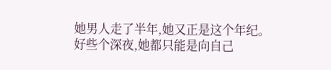她男人走了半年,她又正是这个年纪。
好些个深夜,她都只能是向自己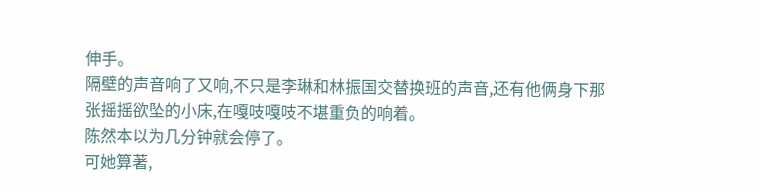伸手。
隔壁的声音响了又响,不只是李琳和林振国交替换班的声音,还有他俩身下那张摇摇欲坠的小床,在嘎吱嘎吱不堪重负的响着。
陈然本以为几分钟就会停了。
可她算著,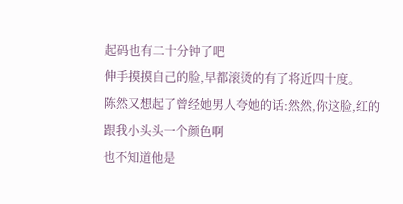起码也有二十分钟了吧
伸手摸摸自己的脸,早都滚烫的有了将近四十度。
陈然又想起了曾经她男人夸她的话:然然,你这脸,红的跟我小头头一个颜色啊
也不知道他是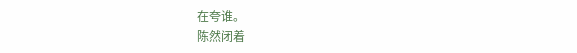在夸谁。
陈然闭着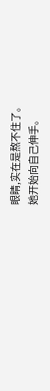眼睛,实在是熬不住了。
她开始向自己伸手。